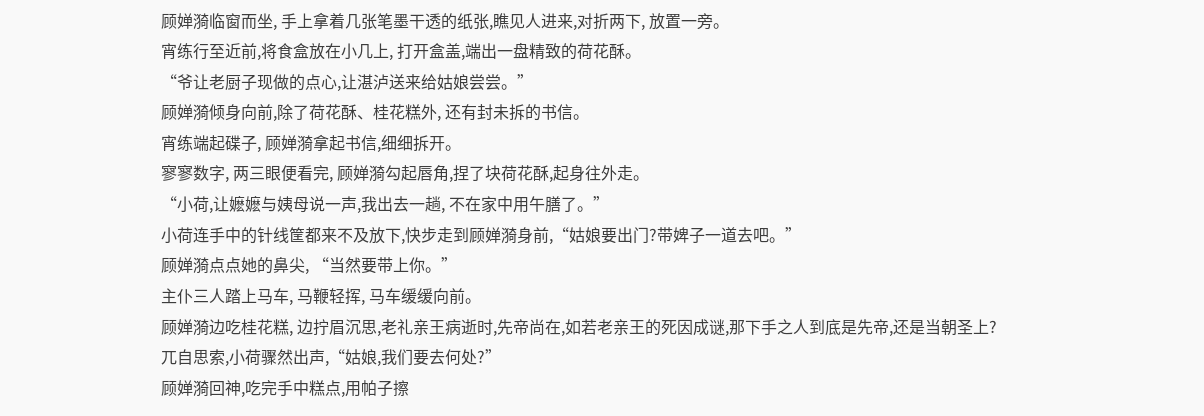顾婵漪临窗而坐, 手上拿着几张笔墨干透的纸张,瞧见人进来,对折两下, 放置一旁。
宵练行至近前,将食盒放在小几上, 打开盒盖,端出一盘精致的荷花酥。
“爷让老厨子现做的点心,让湛泸送来给姑娘尝尝。”
顾婵漪倾身向前,除了荷花酥、桂花糕外, 还有封未拆的书信。
宵练端起碟子, 顾婵漪拿起书信,细细拆开。
寥寥数字, 两三眼便看完, 顾婵漪勾起唇角,捏了块荷花酥,起身往外走。
“小荷,让嬷嬷与姨母说一声,我出去一趟, 不在家中用午膳了。”
小荷连手中的针线筐都来不及放下,快步走到顾婵漪身前,“姑娘要出门?带婢子一道去吧。”
顾婵漪点点她的鼻尖, “当然要带上你。”
主仆三人踏上马车, 马鞭轻挥, 马车缓缓向前。
顾婵漪边吃桂花糕, 边拧眉沉思,老礼亲王病逝时,先帝尚在,如若老亲王的死因成谜,那下手之人到底是先帝,还是当朝圣上?
兀自思索,小荷骤然出声,“姑娘,我们要去何处?”
顾婵漪回神,吃完手中糕点,用帕子擦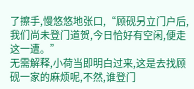了擦手,慢悠悠地张口,“顾砚另立门户后,我们尚未登门道贺,今日恰好有空闲,便走这一遭。”
无需解释,小荷当即明白过来,这是去找顾砚一家的麻烦呢,不然,谁登门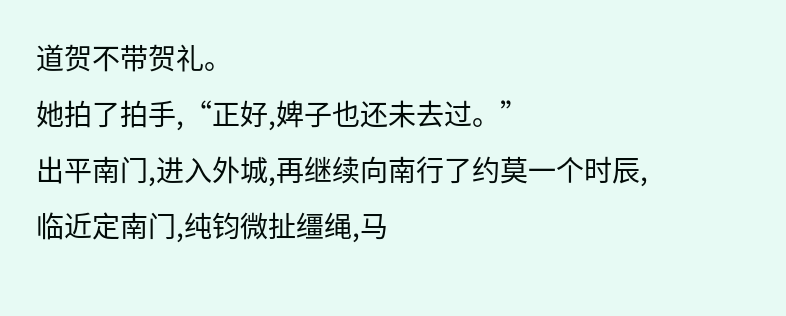道贺不带贺礼。
她拍了拍手,“正好,婢子也还未去过。”
出平南门,进入外城,再继续向南行了约莫一个时辰,临近定南门,纯钧微扯缰绳,马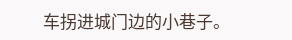车拐进城门边的小巷子。